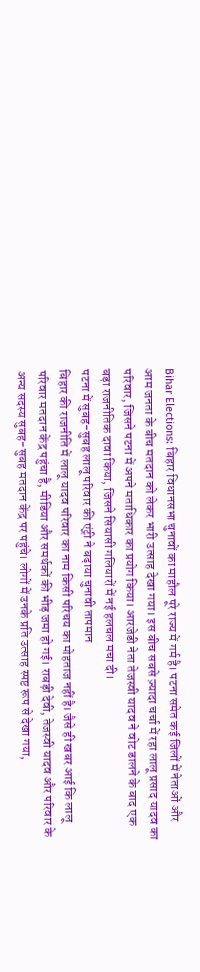Bihar Elections: बिहार विधानसभा चुनावों का माहौल पूरे राज्य में गर्म है। पटना समेत कई जिलों में नेताओं और आम जनता के बीच मतदान को लेकर भारी उत्साह देखा गया। इस बीच सबसे ज़्यादा चर्चा में रहा लालू प्रसाद यादव का परिवार, जिसने पटना में अपने मताधिकार का प्रयोग किया। आरजेडी नेता तेजस्वी यादव ने वोट डालने के बाद एक बड़ा राजनीतिक दावा किया, जिसने सियासी गलियारों में नई हलचल मचा दी।
पटना में सुबह-सुबह लालू परिवार की एंट्री ने बढ़ाया चुनावी तापमान
बिहार की राजनीति में लालू यादव परिवार का नाम किसी परिचय का मोहताज नहीं है। जैसे ही खबर आई कि लालू परिवार मतदान केंद्र पहुंचा है, मीडिया और समर्थकों की भीड़ जमा हो गई। राबड़ी देवी, तेजस्वी यादव और परिवार के अन्य सदस्य सुबह-सुबह मतदान केंद्र पर पहुंचे। लोगों में उनके प्रति उत्साह स्पष्ट रूप से देखा गया,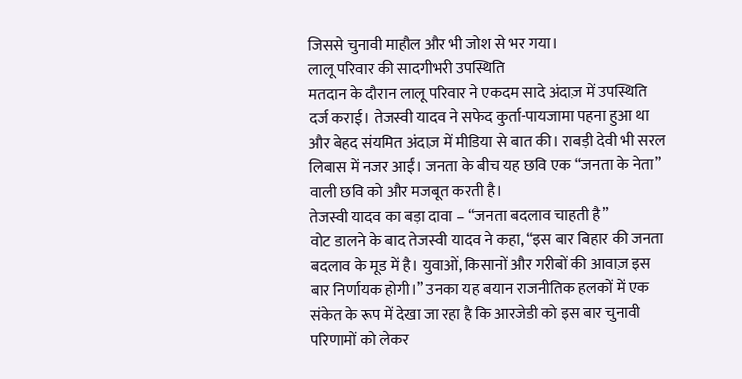जिससे चुनावी माहौल और भी जोश से भर गया।
लालू परिवार की सादगीभरी उपस्थिति
मतदान के दौरान लालू परिवार ने एकदम सादे अंदाज़ में उपस्थिति दर्ज कराई। तेजस्वी यादव ने सफेद कुर्ता-पायजामा पहना हुआ था और बेहद संयमित अंदाज़ में मीडिया से बात की। राबड़ी देवी भी सरल लिबास में नजर आईं। जनता के बीच यह छवि एक “जनता के नेता” वाली छवि को और मजबूत करती है।
तेजस्वी यादव का बड़ा दावा – “जनता बदलाव चाहती है”
वोट डालने के बाद तेजस्वी यादव ने कहा, “इस बार बिहार की जनता बदलाव के मूड में है। युवाओं, किसानों और गरीबों की आवाज़ इस बार निर्णायक होगी।” उनका यह बयान राजनीतिक हलकों में एक संकेत के रूप में देखा जा रहा है कि आरजेडी को इस बार चुनावी परिणामों को लेकर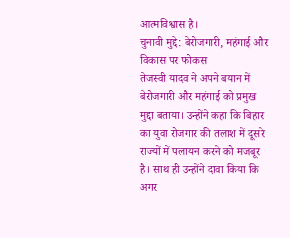आत्मविश्वास है।
चुनावी मुद्दे: बेरोजगारी, महंगाई और विकास पर फोकस
तेजस्वी यादव ने अपने बयान में बेरोजगारी और महंगाई को प्रमुख मुद्दा बताया। उन्होंने कहा कि बिहार का युवा रोजगार की तलाश में दूसरे राज्यों में पलायन करने को मजबूर है। साथ ही उन्होंने दावा किया कि अगर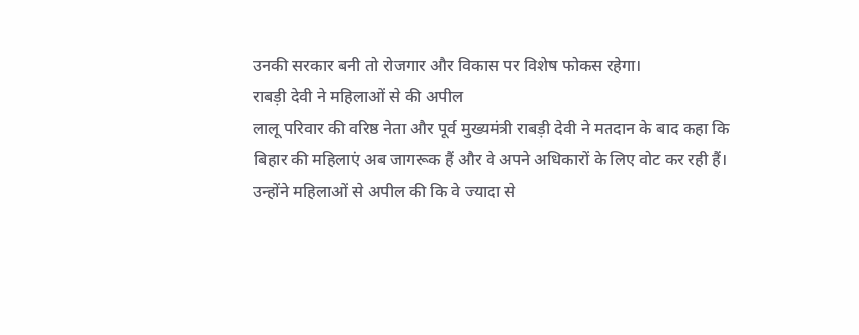उनकी सरकार बनी तो रोजगार और विकास पर विशेष फोकस रहेगा।
राबड़ी देवी ने महिलाओं से की अपील
लालू परिवार की वरिष्ठ नेता और पूर्व मुख्यमंत्री राबड़ी देवी ने मतदान के बाद कहा कि बिहार की महिलाएं अब जागरूक हैं और वे अपने अधिकारों के लिए वोट कर रही हैं। उन्होंने महिलाओं से अपील की कि वे ज्यादा से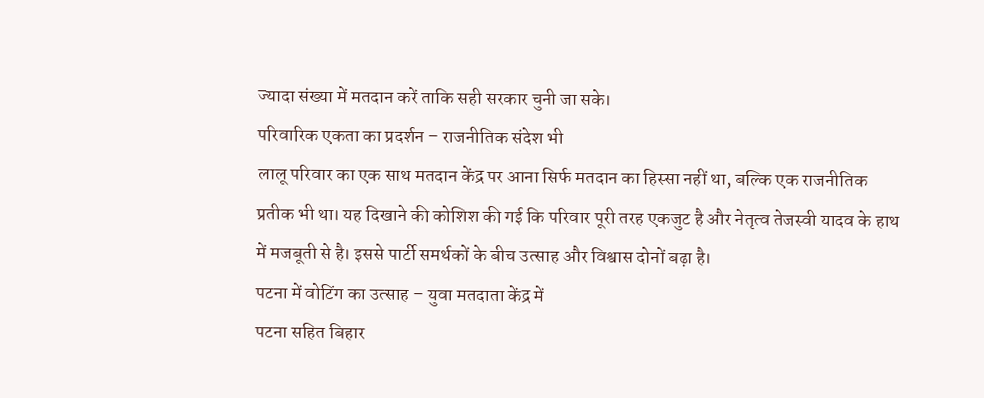ज्यादा संख्या में मतदान करें ताकि सही सरकार चुनी जा सके।
परिवारिक एकता का प्रदर्शन – राजनीतिक संदेश भी
लालू परिवार का एक साथ मतदान केंद्र पर आना सिर्फ मतदान का हिस्सा नहीं था, बल्कि एक राजनीतिक प्रतीक भी था। यह दिखाने की कोशिश की गई कि परिवार पूरी तरह एकजुट है और नेतृत्व तेजस्वी यादव के हाथ में मजबूती से है। इससे पार्टी समर्थकों के बीच उत्साह और विश्वास दोनों बढ़ा है।
पटना में वोटिंग का उत्साह – युवा मतदाता केंद्र में
पटना सहित बिहार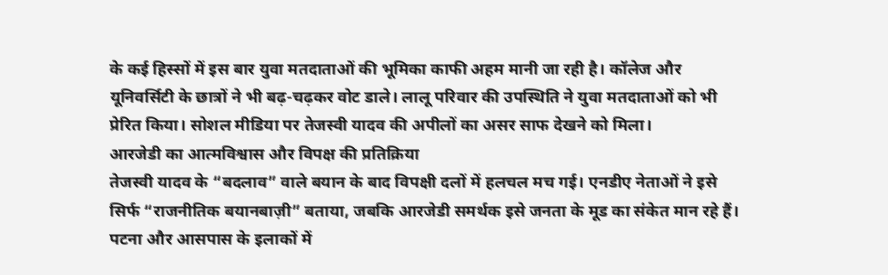के कई हिस्सों में इस बार युवा मतदाताओं की भूमिका काफी अहम मानी जा रही है। कॉलेज और यूनिवर्सिटी के छात्रों ने भी बढ़-चढ़कर वोट डाले। लालू परिवार की उपस्थिति ने युवा मतदाताओं को भी प्रेरित किया। सोशल मीडिया पर तेजस्वी यादव की अपीलों का असर साफ देखने को मिला।
आरजेडी का आत्मविश्वास और विपक्ष की प्रतिक्रिया
तेजस्वी यादव के “बदलाव” वाले बयान के बाद विपक्षी दलों में हलचल मच गई। एनडीए नेताओं ने इसे सिर्फ “राजनीतिक बयानबाज़ी” बताया, जबकि आरजेडी समर्थक इसे जनता के मूड का संकेत मान रहे हैं। पटना और आसपास के इलाकों में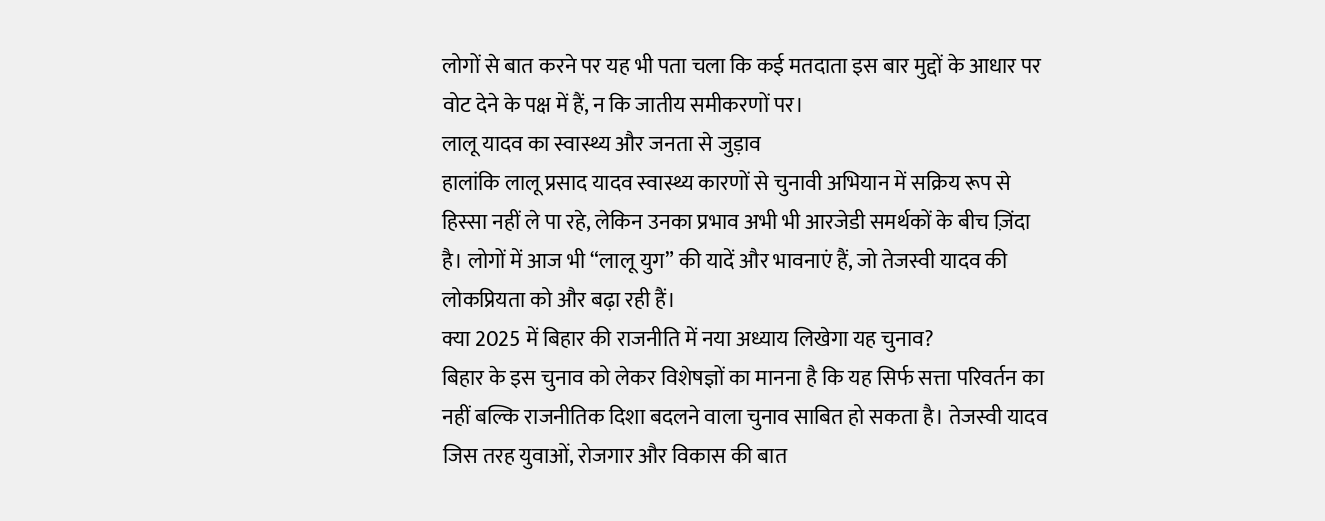लोगों से बात करने पर यह भी पता चला कि कई मतदाता इस बार मुद्दों के आधार पर वोट देने के पक्ष में हैं, न कि जातीय समीकरणों पर।
लालू यादव का स्वास्थ्य और जनता से जुड़ाव
हालांकि लालू प्रसाद यादव स्वास्थ्य कारणों से चुनावी अभियान में सक्रिय रूप से हिस्सा नहीं ले पा रहे, लेकिन उनका प्रभाव अभी भी आरजेडी समर्थकों के बीच ज़िंदा है। लोगों में आज भी “लालू युग” की यादें और भावनाएं हैं, जो तेजस्वी यादव की लोकप्रियता को और बढ़ा रही हैं।
क्या 2025 में बिहार की राजनीति में नया अध्याय लिखेगा यह चुनाव?
बिहार के इस चुनाव को लेकर विशेषज्ञों का मानना है कि यह सिर्फ सत्ता परिवर्तन का नहीं बल्कि राजनीतिक दिशा बदलने वाला चुनाव साबित हो सकता है। तेजस्वी यादव जिस तरह युवाओं, रोजगार और विकास की बात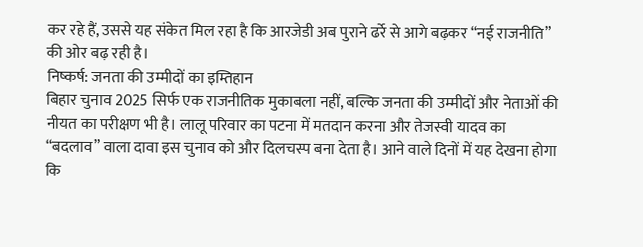कर रहे हैं, उससे यह संकेत मिल रहा है कि आरजेडी अब पुराने ढर्रे से आगे बढ़कर “नई राजनीति” की ओर बढ़ रही है।
निष्कर्ष: जनता की उम्मीदों का इम्तिहान
बिहार चुनाव 2025 सिर्फ एक राजनीतिक मुकाबला नहीं, बल्कि जनता की उम्मीदों और नेताओं की नीयत का परीक्षण भी है। लालू परिवार का पटना में मतदान करना और तेजस्वी यादव का “बदलाव” वाला दावा इस चुनाव को और दिलचस्प बना देता है। आने वाले दिनों में यह देखना होगा कि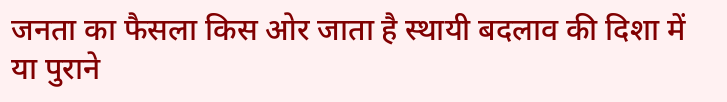जनता का फैसला किस ओर जाता है स्थायी बदलाव की दिशा में या पुराने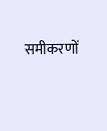समीकरणों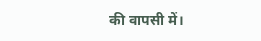की वापसी में।